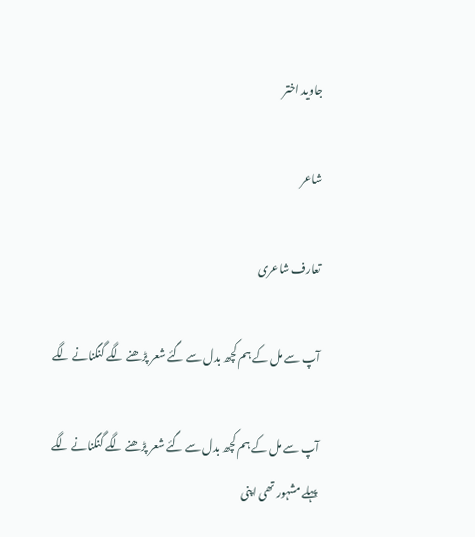جاوید اختر

شاعر

تعارف شاعری

آپ سے مل کے ہم کچھ بدل سے گئے شعر پڑھنے لگے گنگنانے لگے

آپ سے مل کے ہم کچھ بدل سے گئے شعر پڑھنے لگے گنگنانے لگے
پہلے مشہور تھی اپنی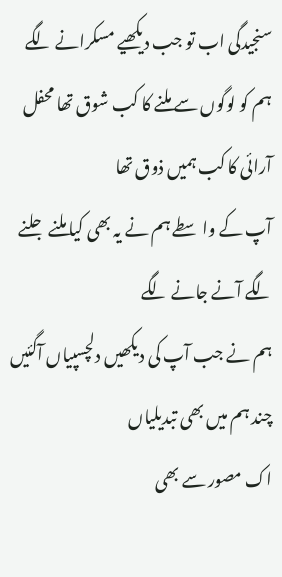سنجیدگی اب تو جب دیکھیے مسکرانے لگے
ہم کو لوگوں سے ملنے کا کب شوق تھا محفل آرائی کا کب ہمیں ذوق تھا
آپ کے واسطے ہم نے یہ بھی کیا ملنے جلنے لگے آنے جانے لگے
ہم نے جب آپ کی دیکھیں دلچسپیاں آگئیں چند ہم میں بھی تبدیلیاں
اک مصور سے بھی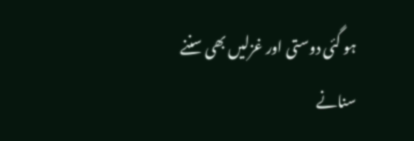ہو گئی دوستی اور غزلیں بھی سننے سنانے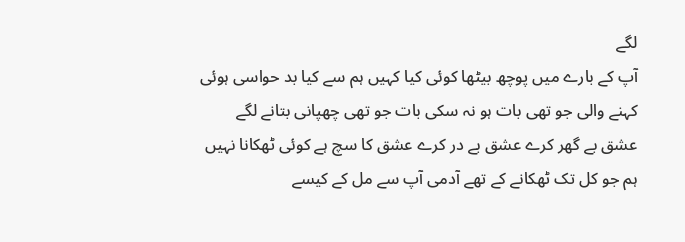لگے
آپ کے بارے میں پوچھ بیٹھا کوئی کیا کہیں ہم سے کیا بد حواسی ہوئی
کہنے والی جو تھی بات ہو نہ سکی بات جو تھی چھپانی بتانے لگے
عشق بے گھر کرے عشق بے در کرے عشق کا سچ ہے کوئی ٹھکانا نہیں
ہم جو کل تک ٹھکانے کے تھے آدمی آپ سے مل کے کیسے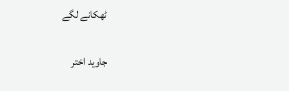ٹھکانے لگے

جاوید اختر